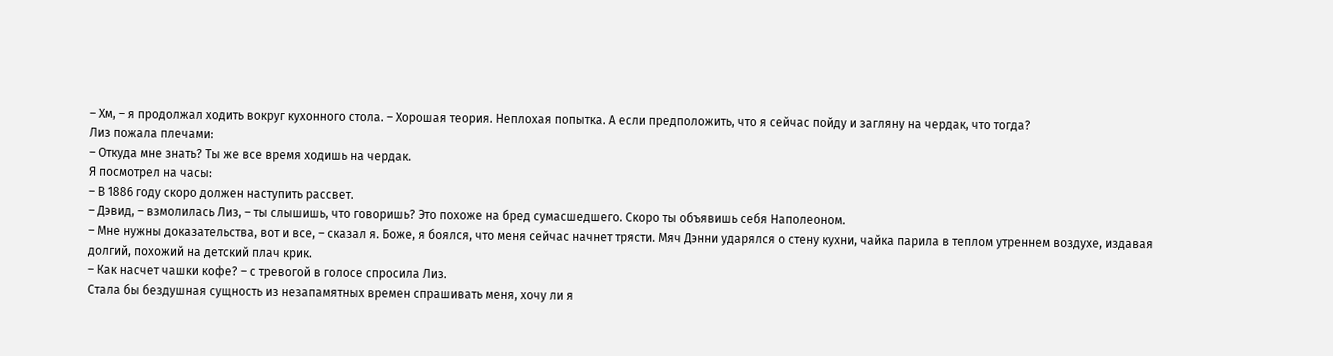– Хм, – я продолжал ходить вокруг кухонного стола. – Хорошая теория. Неплохая попытка. А если предположить, что я сейчас пойду и загляну на чердак, что тогда?
Лиз пожала плечами:
– Откуда мне знать? Ты же все время ходишь на чердак.
Я посмотрел на часы:
– В 1886 году скоро должен наступить рассвет.
– Дэвид, – взмолилась Лиз, – ты слышишь, что говоришь? Это похоже на бред сумасшедшего. Скоро ты объявишь себя Наполеоном.
– Мне нужны доказательства, вот и все, – сказал я. Боже, я боялся, что меня сейчас начнет трясти. Мяч Дэнни ударялся о стену кухни, чайка парила в теплом утреннем воздухе, издавая долгий, похожий на детский плач крик.
– Как насчет чашки кофе? – с тревогой в голосе спросила Лиз.
Стала бы бездушная сущность из незапамятных времен спрашивать меня, хочу ли я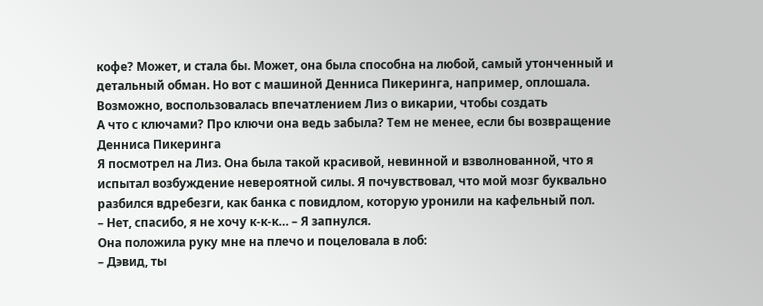кофе? Может, и стала бы. Может, она была способна на любой, самый утонченный и детальный обман. Но вот с машиной Денниса Пикеринга, например, оплошала. Возможно, воспользовалась впечатлением Лиз о викарии, чтобы создать
А что с ключами? Про ключи она ведь забыла? Тем не менее, если бы возвращение Денниса Пикеринга
Я посмотрел на Лиз. Она была такой красивой, невинной и взволнованной, что я испытал возбуждение невероятной силы. Я почувствовал, что мой мозг буквально разбился вдребезги, как банка с повидлом, которую уронили на кафельный пол.
– Нет, спасибо, я не хочу к-к-к… – Я запнулся.
Она положила руку мне на плечо и поцеловала в лоб:
– Дэвид, ты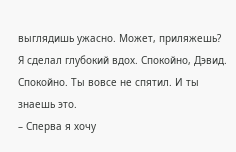выглядишь ужасно. Может, приляжешь?
Я сделал глубокий вдох. Спокойно, Дэвид. Спокойно. Ты вовсе не спятил. И ты знаешь это.
– Сперва я хочу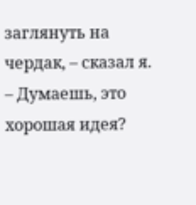заглянуть на чердак, – сказал я.
– Думаешь, это хорошая идея?